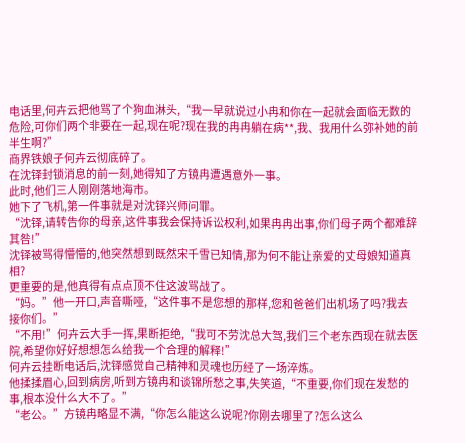电话里,何卉云把他骂了个狗血淋头,“我一早就说过小冉和你在一起就会面临无数的危险,可你们两个非要在一起,现在呢?现在我的冉冉躺在病**,我、我用什么弥补她的前半生啊?”
商界铁娘子何卉云彻底碎了。
在沈铎封锁消息的前一刻,她得知了方镜冉遭遇意外一事。
此时,他们三人刚刚落地海市。
她下了飞机,第一件事就是对沈铎兴师问罪。
“沈铎,请转告你的母亲,这件事我会保持诉讼权利,如果冉冉出事,你们母子两个都难辞其咎!”
沈铎被骂得懵懵的,他突然想到既然宋千雪已知情,那为何不能让亲爱的丈母娘知道真相?
更重要的是,他真得有点点顶不住这波骂战了。
“妈。”他一开口,声音嘶哑,“这件事不是您想的那样,您和爸爸们出机场了吗?我去接你们。”
“不用!”何卉云大手一挥,果断拒绝,“我可不劳沈总大驾,我们三个老东西现在就去医院,希望你好好想想怎么给我一个合理的解释!”
何卉云挂断电话后,沈铎感觉自己精神和灵魂也历经了一场淬炼。
他揉揉眉心,回到病房,听到方镜冉和谈锦所愁之事,失笑道,“不重要,你们现在发愁的事,根本没什么大不了。”
“老公。”方镜冉略显不满,“你怎么能这么说呢?你刚去哪里了?怎么这么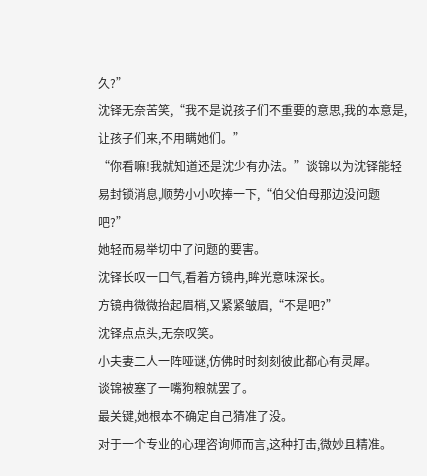久?”
沈铎无奈苦笑,“我不是说孩子们不重要的意思,我的本意是,让孩子们来,不用瞒她们。”
“你看嘛!我就知道还是沈少有办法。”谈锦以为沈铎能轻易封锁消息,顺势小小吹捧一下,“伯父伯母那边没问题吧?”
她轻而易举切中了问题的要害。
沈铎长叹一口气,看着方镜冉,眸光意味深长。
方镜冉微微抬起眉梢,又紧紧皱眉,“不是吧?”
沈铎点点头,无奈叹笑。
小夫妻二人一阵哑谜,仿佛时时刻刻彼此都心有灵犀。
谈锦被塞了一嘴狗粮就罢了。
最关键,她根本不确定自己猜准了没。
对于一个专业的心理咨询师而言,这种打击,微妙且精准。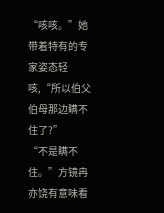“咳咳。”她带着特有的专家姿态轻咳,“所以伯父伯母那边瞒不住了?”
“不是瞒不住。”方镜冉亦饶有意味看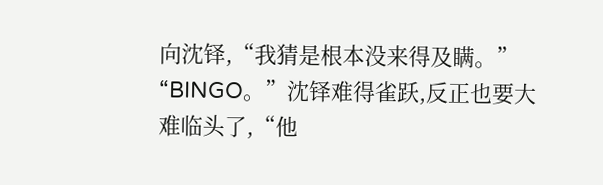向沈铎,“我猜是根本没来得及瞒。”
“BINGO。”沈铎难得雀跃,反正也要大难临头了,“他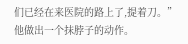们已经在来医院的路上了,提着刀。”
他做出一个抹脖子的动作。